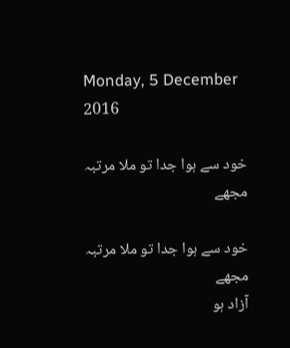Monday, 5 December 2016

خود سے ہوا جدا تو ملا مرتبہ مجھے

خود سے ہوا جدا تو ملا مرتبہ مجھے
آزاد ہو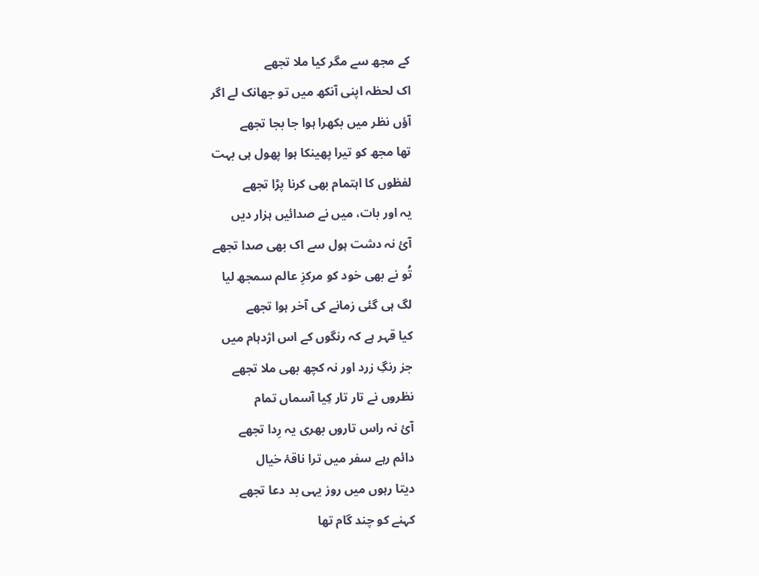کے مجھ سے مگر کیا ملا تجھے
اک لحظہ اپنی آنکھ میں تو جھانک لے اگر
آؤں نظر میں بکھرا ہوا جا بجا تجھے
تھا مجھ کو تیرا پھینکا ہوا پھول ہی بہت
لفظوں کا اہتمام بھی کرنا پڑا تجھے
یہ اور بات، میں نے صدائیں ہزار دیں
آئ نہ دشت ہول سے اک بھی صدا تجھے
تُو نے بھی خود کو مرکزِ عالم سمجھ لیا
لگ ہی گئی زمانے کی آخر ہوا تجھے
کیا قہر ہے کہ رنگوں کے اس اژدہام میں
جز رنگِ زرد اور نہ کچھ بھی ملا تجھے
نظروں نے تار تار کِیا آسماں تمام
آئ نہ راس تاروں بھری یہ رِدا تجھے
دائم رہے سفر میں ترا ناقۂ خیال
دیتا رہوں میں روز یہی بد دعا تجھے
کہنے کو چند گام تھا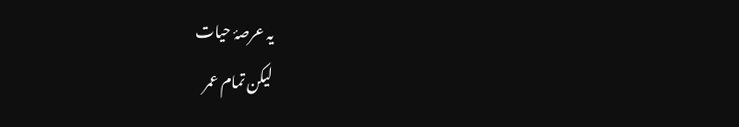یہ عرصۂ حیات
لیکن تمام عمر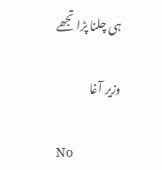ہی چلنا پڑا تجھے

وزیر آغا

No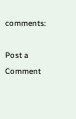comments:

Post a Comment